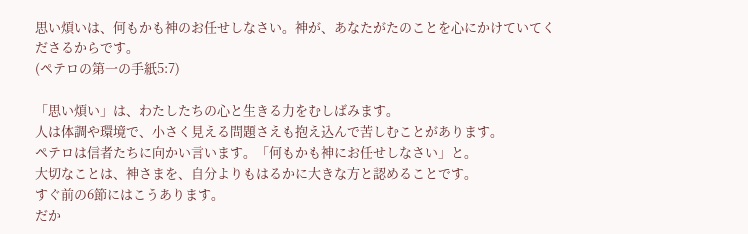思い煩いは、何もかも神のお任せしなさい。神が、あなたがたのことを心にかけていてくださるからです。
(ペテロの第一の手紙5:7)

「思い煩い」は、わたしたちの心と生きる力をむしばみます。
人は体調や環境で、小さく見える問題さえも抱え込んで苦しむことがあります。
ペテロは信者たちに向かい言います。「何もかも神にお任せしなさい」と。
大切なことは、神さまを、自分よりもはるかに大きな方と認めることです。
すぐ前の6節にはこうあります。
だか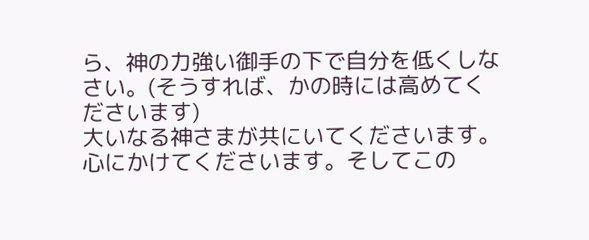ら、神の力強い御手の下で自分を低くしなさい。(そうすれば、かの時には高めてくださいます)
大いなる神さまが共にいてくださいます。心にかけてくださいます。そしてこの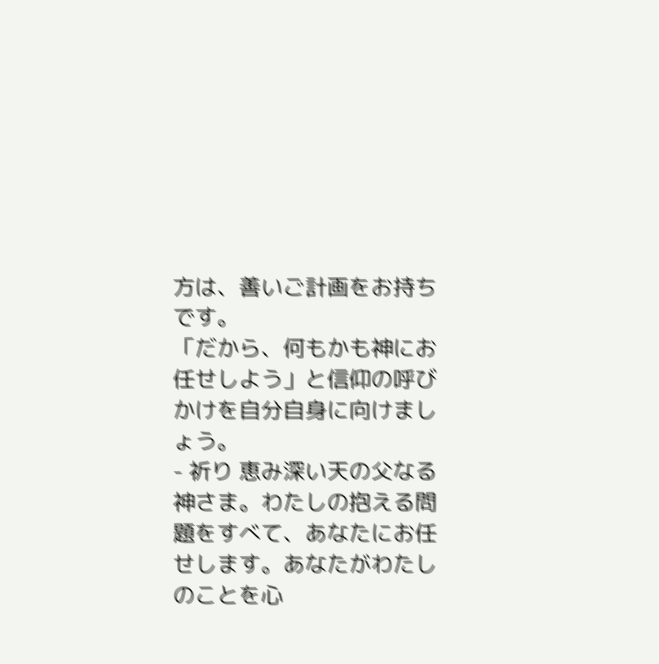方は、善いご計画をお持ちです。
「だから、何もかも神にお任せしよう」と信仰の呼びかけを自分自身に向けましょう。
- 祈り 恵み深い天の父なる神さま。わたしの抱える問題をすべて、あなたにお任せします。あなたがわたしのことを心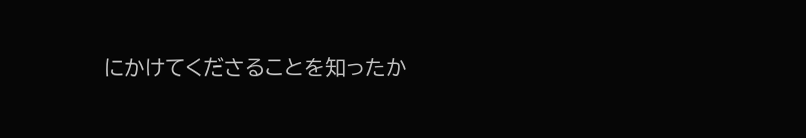にかけてくださることを知ったか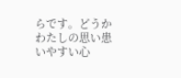らです。どうかわたしの思い患いやすい心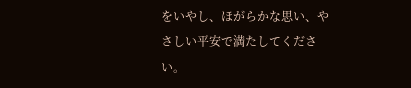をいやし、ほがらかな思い、やさしい平安で満たしてください。